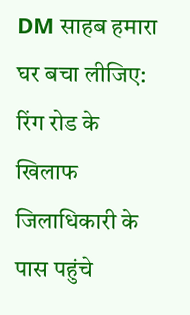DM साहब हमारा घर बचा लीजिए: रिंग रोड के खिलाफ जिलाधिकारी के पास पहुंचे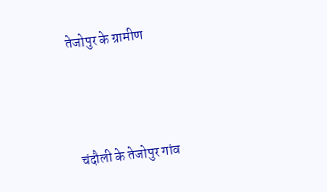तेजोपुर के ग्रामीण



 चंदौली के तेजोपुर गांव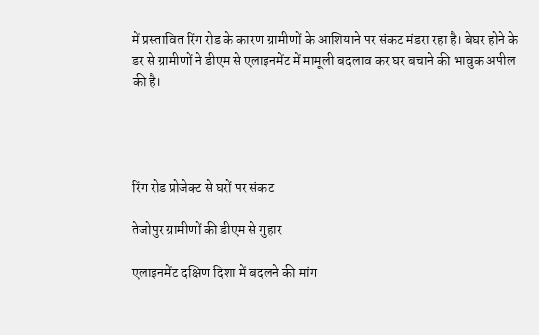में प्रस्तावित रिंग रोड के कारण ग्रामीणों के आशियाने पर संकट मंडरा रहा है। बेघर होने के डर से ग्रामीणों ने डीएम से एलाइनमेंट में मामूली बदलाव कर घर बचाने की भावुक अपील की है।




रिंग रोड प्रोजेक्ट से घरों पर संकट

तेजोपुर ग्रामीणों की डीएम से गुहार

एलाइनमेंट दक्षिण दिशा में बदलने की मांग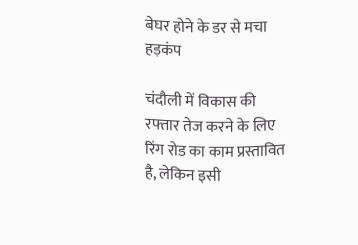बेघर होने के डर से मचा हड़कंप

चंदौली में विकास की रफ्तार तेज करने के लिए रिंग रोड का काम प्रस्तावित है, लेकिन इसी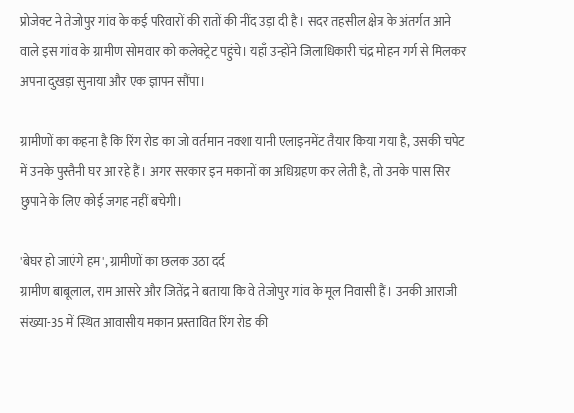प्रोजेक्ट ने तेजोपुर गांव के कई परिवारों की रातों की नींद उड़ा दी है। सदर तहसील क्षेत्र के अंतर्गत आने वाले इस गांव के ग्रामीण सोमवार को कलेक्ट्रेट पहुंचे। यहाँ उन्होंने जिलाधिकारी चंद्र मोहन गर्ग से मिलकर अपना दुखड़ा सुनाया और एक ज्ञापन सौंपा।

ग्रामीणों का कहना है कि रिंग रोड का जो वर्तमान नक्शा यानी एलाइनमेंट तैयार किया गया है, उसकी चपेट में उनके पुस्तैनी घर आ रहे हैं। अगर सरकार इन मकानों का अधिग्रहण कर लेती है, तो उनके पास सिर छुपाने के लिए कोई जगह नहीं बचेगी।

'बेघर हो जाएंगे हम', ग्रामीणों का छलक उठा दर्द
ग्रामीण बाबूलाल, राम आसरे और जितेंद्र ने बताया कि वे तेजोपुर गांव के मूल निवासी हैं। उनकी आराजी संख्या-35 में स्थित आवासीय मकान प्रस्तावित रिंग रोड की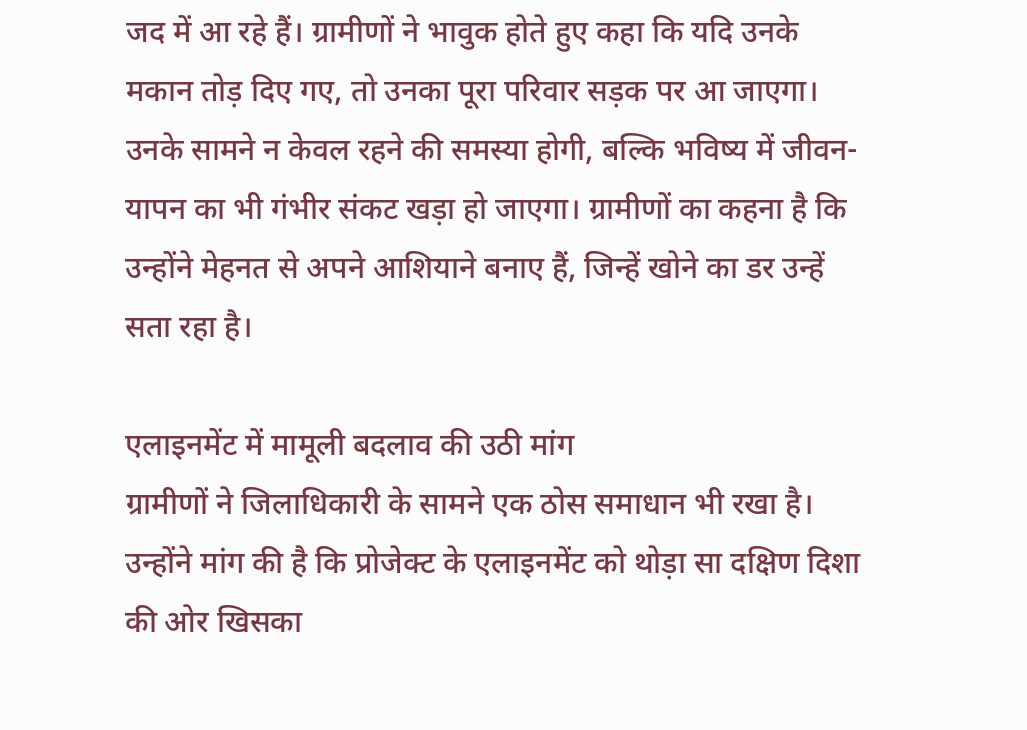जद में आ रहे हैं। ग्रामीणों ने भावुक होते हुए कहा कि यदि उनके मकान तोड़ दिए गए, तो उनका पूरा परिवार सड़क पर आ जाएगा। उनके सामने न केवल रहने की समस्या होगी, बल्कि भविष्य में जीवन-यापन का भी गंभीर संकट खड़ा हो जाएगा। ग्रामीणों का कहना है कि उन्होंने मेहनत से अपने आशियाने बनाए हैं, जिन्हें खोने का डर उन्हें सता रहा है।

एलाइनमेंट में मामूली बदलाव की उठी मांग
ग्रामीणों ने जिलाधिकारी के सामने एक ठोस समाधान भी रखा है। उन्होंने मांग की है कि प्रोजेक्ट के एलाइनमेंट को थोड़ा सा दक्षिण दिशा की ओर खिसका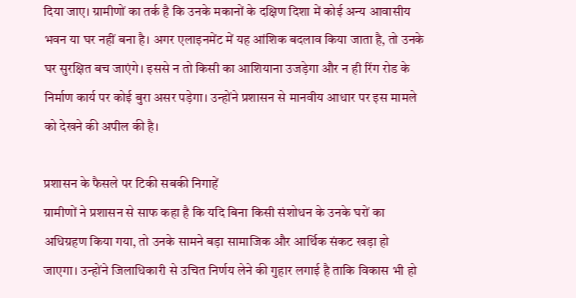दिया जाए। ग्रामीणों का तर्क है कि उनके मकानों के दक्षिण दिशा में कोई अन्य आवासीय भवन या घर नहीं बना है। अगर एलाइनमेंट में यह आंशिक बदलाव किया जाता है, तो उनके घर सुरक्षित बच जाएंगे। इससे न तो किसी का आशियाना उजड़ेगा और न ही रिंग रोड के निर्माण कार्य पर कोई बुरा असर पड़ेगा। उन्होंने प्रशासन से मानवीय आधार पर इस मामले को देखने की अपील की है।

प्रशासन के फैसले पर टिकी सबकी निगाहें
ग्रामीणों ने प्रशासन से साफ कहा है कि यदि बिना किसी संशोधन के उनके घरों का अधिग्रहण किया गया, तो उनके सामने बड़ा सामाजिक और आर्थिक संकट खड़ा हो जाएगा। उन्होंने जिलाधिकारी से उचित निर्णय लेने की गुहार लगाई है ताकि विकास भी हो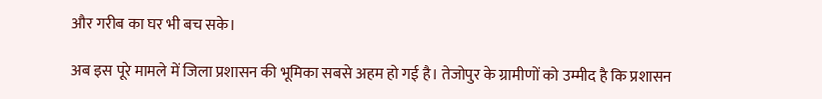और गरीब का घर भी बच सके।

अब इस पूरे मामले में जिला प्रशासन की भूमिका सबसे अहम हो गई है। तेजोपुर के ग्रामीणों को उम्मीद है कि प्रशासन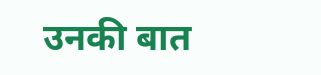उनकी बात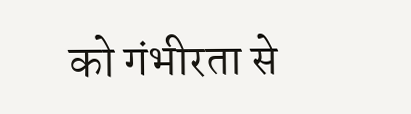को गंभीरता से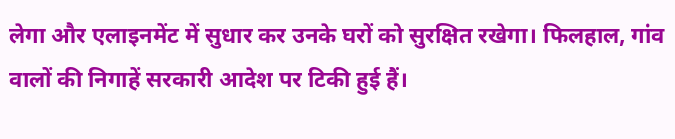लेगा और एलाइनमेंट में सुधार कर उनके घरों को सुरक्षित रखेगा। फिलहाल, गांव वालों की निगाहें सरकारी आदेश पर टिकी हुई हैं।